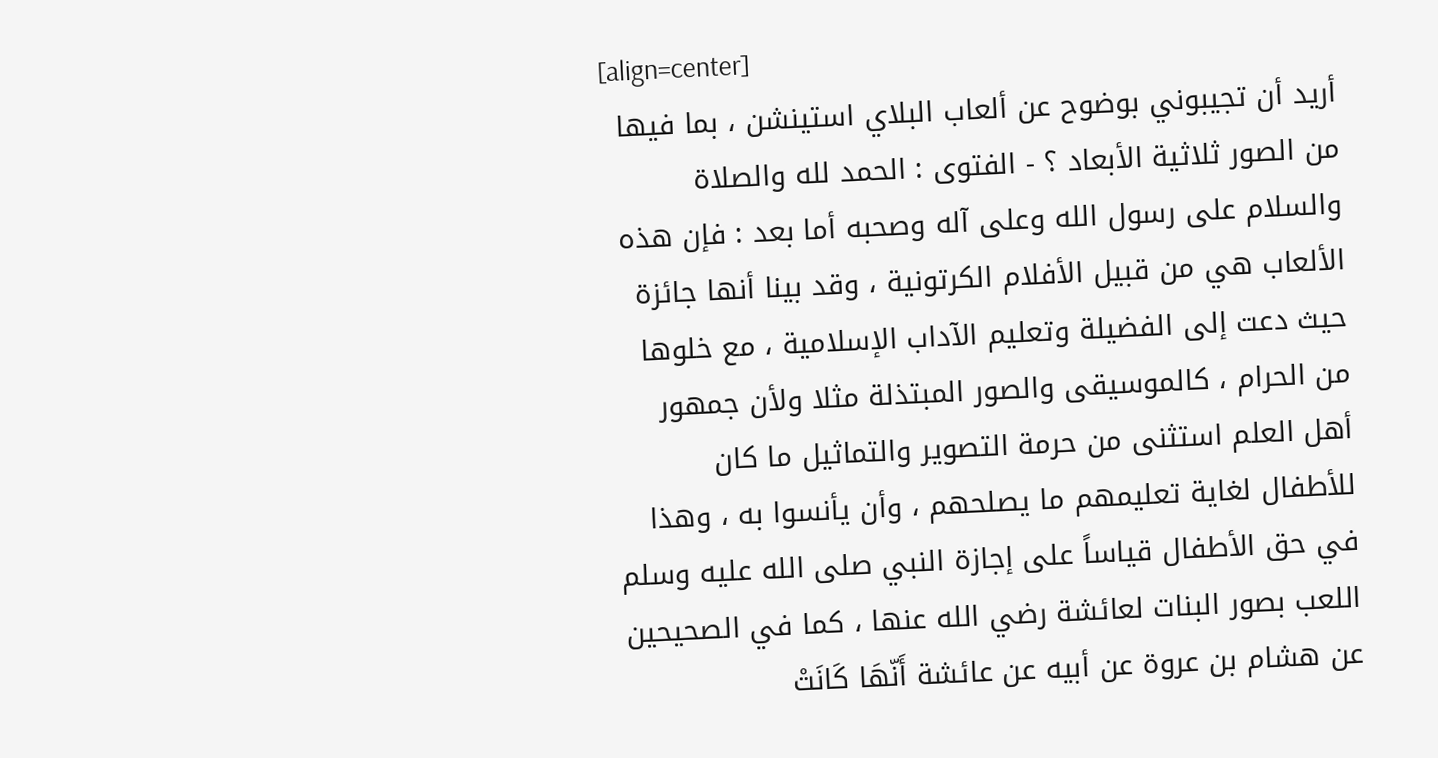[align=center]
أريد أن تجيبوني بوضوح عن ألعاب البلاي استينشن ، بما فيها من الصور ثلاثية الأبعاد ؟ - الفتوى : الحمد لله والصلاة والسلام على رسول الله وعلى آله وصحبه أما بعد : فإن هذه الألعاب هي من قبيل الأفلام الكرتونية ، وقد بينا أنها جائزة حيث دعت إلى الفضيلة وتعليم الآداب الإسلامية ، مع خلوها من الحرام ، كالموسيقى والصور المبتذلة مثلا ولأن جمهور أهل العلم استثنى من حرمة التصوير والتماثيل ما كان للأطفال لغاية تعليمهم ما يصلحهم ، وأن يأنسوا به ، وهذا في حق الأطفال قياساً على إجازة النبي صلى الله عليه وسلم اللعب بصور البنات لعائشة رضي الله عنها ، كما في الصحيحين عن هشام بن عروة عن أبيه عن عائشة أَنّهَا كَانَتْ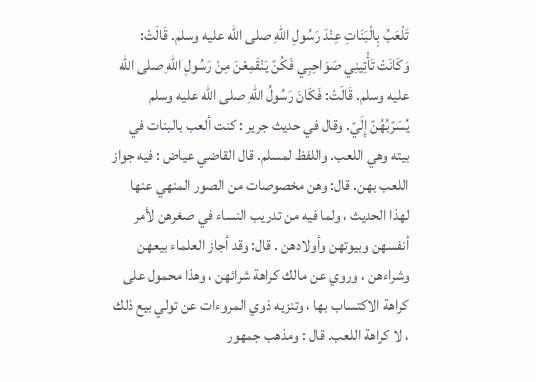تَلْعَبُ بِالْبَنَاتِ عِنْدَ رَسُولِ اللّهِ صلى الله عليه وسلم. قَالَتْ: وَكَانَتْ تَأْتِينِي صَوَاحِبِي فَكُنّ يَنْقَمِعْنَ مِنْ رَسُولِ اللّهِ صلى الله عليه وسلم. قَالَتْ: فَكَانَ رَسُولُ اللّهِ صلى الله عليه وسلم يُسَرّبُهُنّ إِلَيّ. وقال في حديث جرير : كنت ألعب بالبنات في بيته وهي اللعب. واللفظ لمسلم. قال القاضي عياض : فيه جواز اللعب بهن. قال: وهن مخصوصات من الصور المنهي عنها لهذا الحديث ، ولما فيه من تدريب النساء في صغرهن لأمر أنفسهن وبيوتهن وأولادهن . قال: وقد أجاز العلماء بيعهن وشراءهن ، وروي عن مالك كراهة شرائهن ، وهذا محمول على كراهة الاكتساب بها ، وتنزيه ذوي المروءات عن تولي بيع ذلك ، لا كراهة اللعب. قال : ومذهب جمهور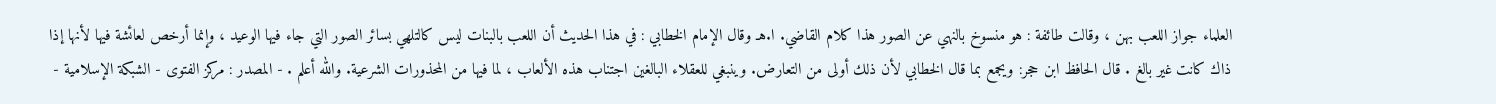العلماء جواز اللعب بهن ، وقالت طائفة : هو منسوخ بالنهي عن الصور هذا كلام القاضي. ا.هـ وقال الإمام الخطابي : في هذا الحديث أن اللعب بالبنات ليس كالتلهي بسائر الصور التي جاء فيها الوعيد ، وإنما أرخص لعائشة فيها لأنها إذا ذاك كانت غير بالغ . قال الحافظ ابن حجر: ويجمع بما قال الخطابي لأن ذلك أولى من التعارض. وينبغي للعقلاء البالغين اجتناب هذه الألعاب ، لما فيها من المحذورات الشرعية. والله أعلم . - المصدر : مركز الفتوى - الشبكة الإسلامية -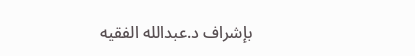بإشراف د.عبدالله الفقيه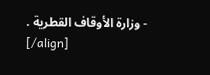- وزارة الأوقاف القطرية .
[/align]